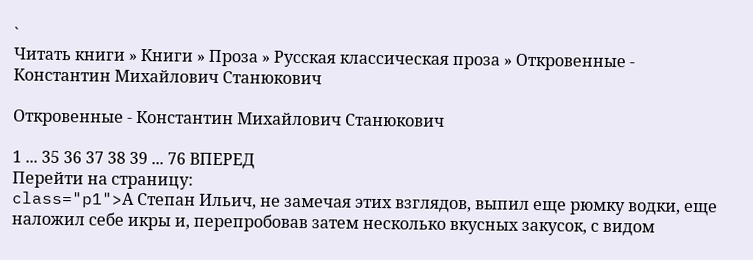`
Читать книги » Книги » Проза » Русская классическая проза » Откровенные - Константин Михайлович Станюкович

Откровенные - Константин Михайлович Станюкович

1 ... 35 36 37 38 39 ... 76 ВПЕРЕД
Перейти на страницу:
class="p1">А Степан Ильич, не замечая этих взглядов, выпил еще рюмку водки, еще наложил себе икры и, перепробовав затем несколько вкусных закусок, с видом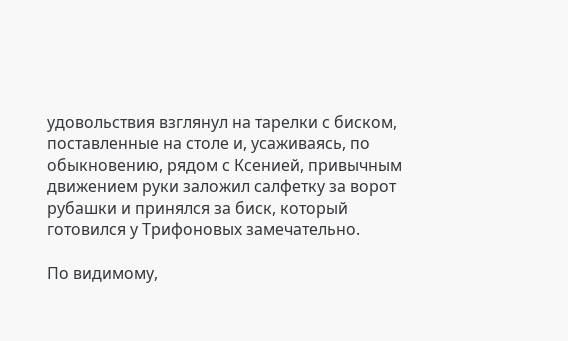удовольствия взглянул на тарелки с биском, поставленные на столе и, усаживаясь, по обыкновению, рядом с Ксенией, привычным движением руки заложил салфетку за ворот рубашки и принялся за биск, который готовился у Трифоновых замечательно.

По видимому,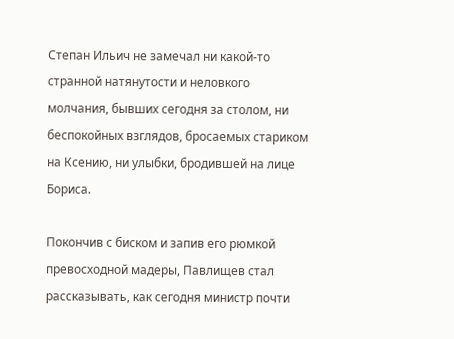Степан Ильич не замечал ни какой-то странной натянутости и неловкого молчания, бывших сегодня за столом, ни беспокойных взглядов, бросаемых стариком на Ксению, ни улыбки, бродившей на лице Бориса.

Покончив с биском и запив его рюмкой превосходной мадеры, Павлищев стал рассказывать, как сегодня министр почти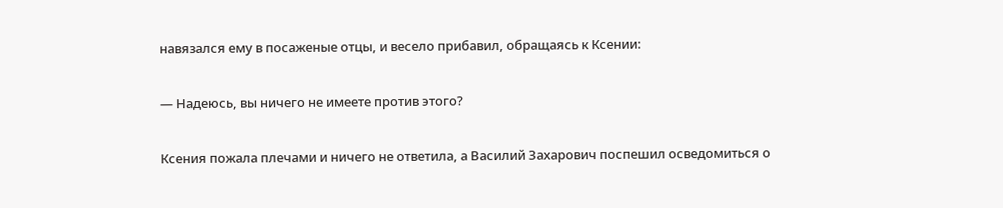навязался ему в посаженые отцы, и весело прибавил, обращаясь к Ксении:

— Надеюсь, вы ничего не имеете против этого?

Ксения пожала плечами и ничего не ответила, а Василий Захарович поспешил осведомиться о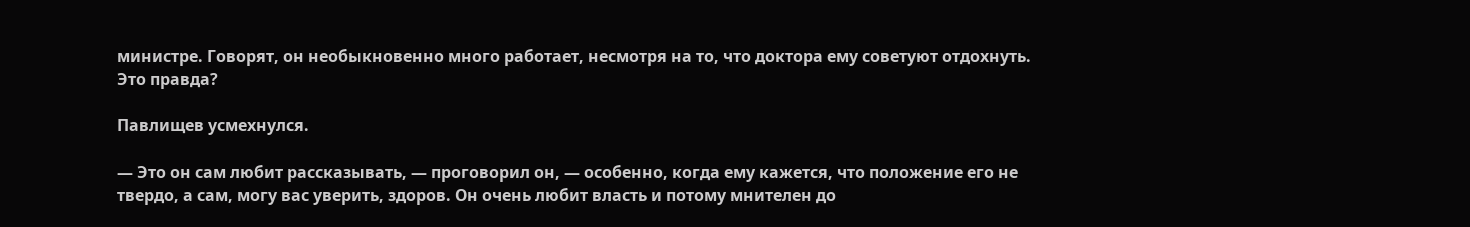министре. Говорят, он необыкновенно много работает, несмотря на то, что доктора ему советуют отдохнуть. Это правда?

Павлищев усмехнулся.

— Это он сам любит рассказывать, — проговорил он, — особенно, когда ему кажется, что положение его не твердо, а сам, могу вас уверить, здоров. Он очень любит власть и потому мнителен до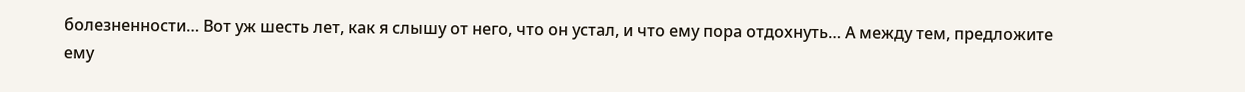болезненности… Вот уж шесть лет, как я слышу от него, что он устал, и что ему пора отдохнуть… А между тем, предложите ему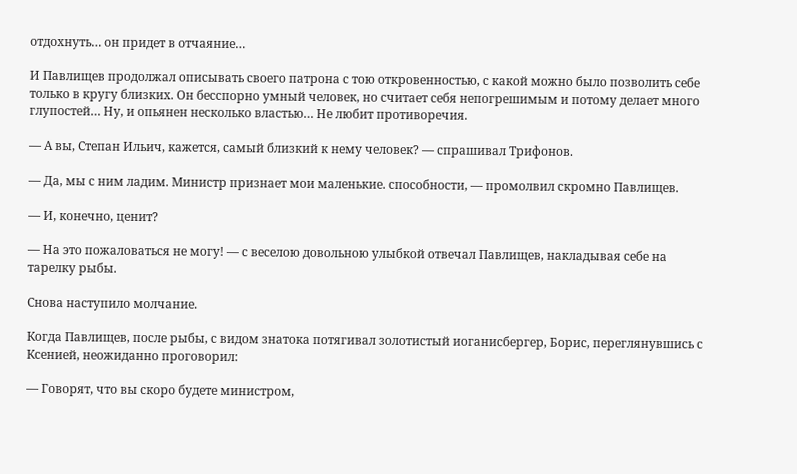отдохнуть… он придет в отчаяние…

И Павлищев продолжал описывать своего патрона с тою откровенностью, с какой можно было позволить себе только в кругу близких. Он бесспорно умный человек, но считает себя непогрешимым и потому делает много глупостей… Ну, и опьянен несколько властью… Не любит противоречия.

— А вы, Степан Ильич, кажется, самый близкий к нему человек? — спрашивал Трифонов.

— Да, мы с ним ладим. Министр признает мои маленькие. способности, — промолвил скромно Павлищев.

— И, конечно, ценит?

— На это пожаловаться не могу! — с веселою довольною улыбкой отвечал Павлищев, накладывая себе на тарелку рыбы.

Снова наступило молчание.

Когда Павлищев, после рыбы, с видом знатока потягивал золотистый иоганисбергер, Борис, переглянувшись с Ксенией, неожиданно проговорил:

— Говорят, что вы скоро будете министром,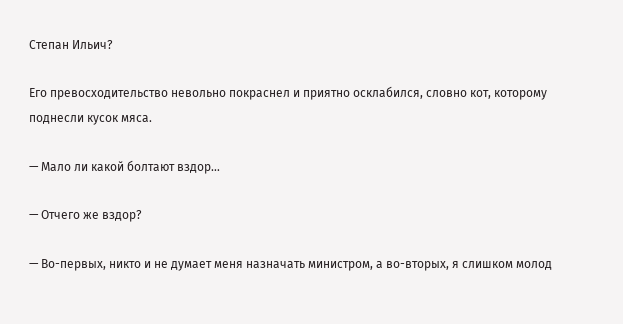Степан Ильич?

Его превосходительство невольно покраснел и приятно осклабился, словно кот, которому поднесли кусок мяса.

— Мало ли какой болтают вздор…

— Отчего же вздор?

— Во-первых, никто и не думает меня назначать министром, а во-вторых, я слишком молод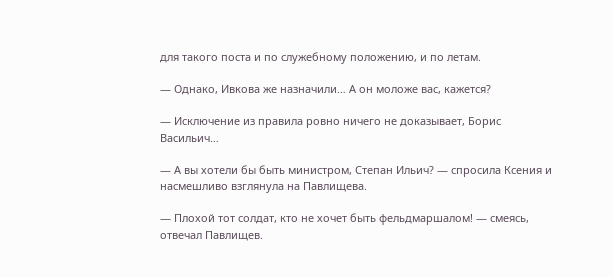для такого поста и по служебному положению, и по летам.

— Однако, Ивкова же назначили… А он моложе вас, кажется?

— Исключение из правила ровно ничего не доказывает, Борис Васильич…

— А вы хотели бы быть министром, Степан Ильич? — спросила Ксения и насмешливо взглянула на Павлищева.

— Плохой тот солдат, кто не хочет быть фельдмаршалом! — смеясь, отвечал Павлищев.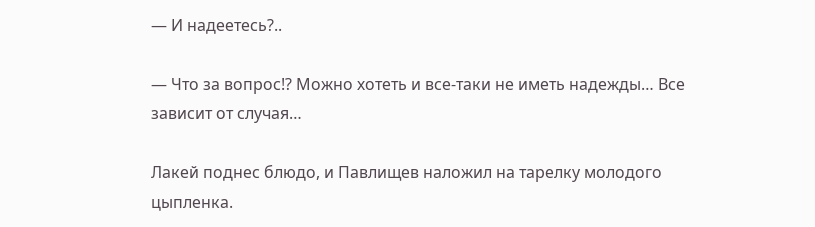— И надеетесь?..

— Что за вопрос!? Можно хотеть и все-таки не иметь надежды… Все зависит от случая…

Лакей поднес блюдо, и Павлищев наложил на тарелку молодого цыпленка.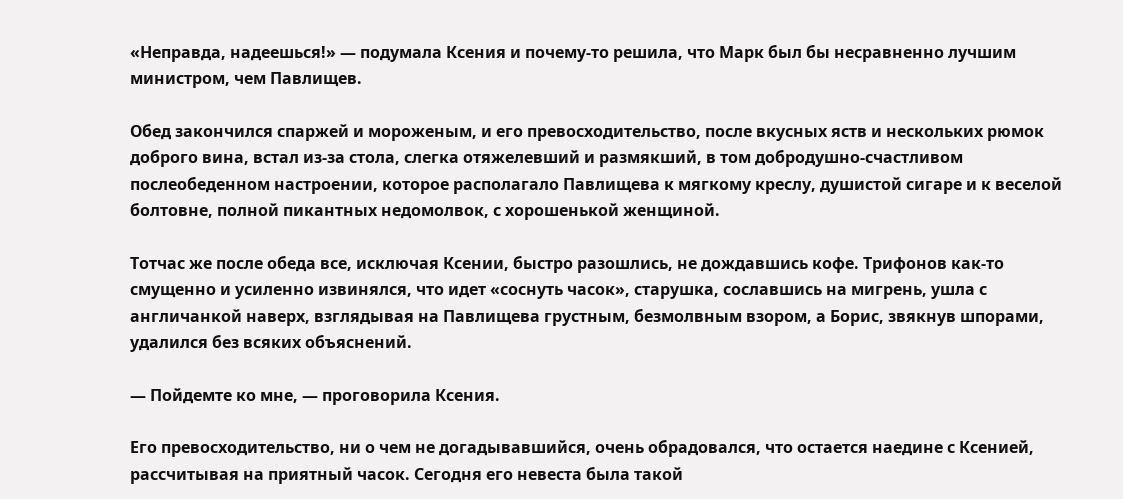«Неправда, надеешься!» — подумала Ксения и почему-то решила, что Марк был бы несравненно лучшим министром, чем Павлищев.

Обед закончился спаржей и мороженым, и его превосходительство, после вкусных яств и нескольких рюмок доброго вина, встал из-за стола, слегка отяжелевший и размякший, в том добродушно-счастливом послеобеденном настроении, которое располагало Павлищева к мягкому креслу, душистой сигаре и к веселой болтовне, полной пикантных недомолвок, с хорошенькой женщиной.

Тотчас же после обеда все, исключая Ксении, быстро разошлись, не дождавшись кофе. Трифонов как-то смущенно и усиленно извинялся, что идет «соснуть часок», старушка, сославшись на мигрень, ушла с англичанкой наверх, взглядывая на Павлищева грустным, безмолвным взором, а Борис, звякнув шпорами, удалился без всяких объяснений.

— Пойдемте ко мне, — проговорила Ксения.

Его превосходительство, ни о чем не догадывавшийся, очень обрадовался, что остается наедине с Ксенией, рассчитывая на приятный часок. Сегодня его невеста была такой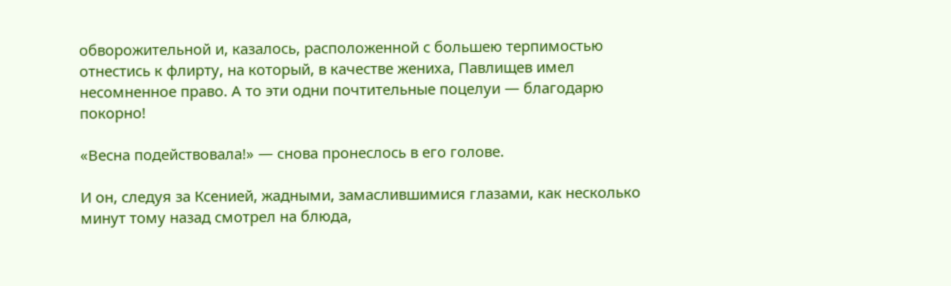обворожительной и, казалось, расположенной с большею терпимостью отнестись к флирту, на который, в качестве жениха, Павлищев имел несомненное право. А то эти одни почтительные поцелуи — благодарю покорно!

«Весна подействовала!» — снова пронеслось в его голове.

И он, следуя за Ксенией, жадными, замаслившимися глазами, как несколько минут тому назад смотрел на блюда,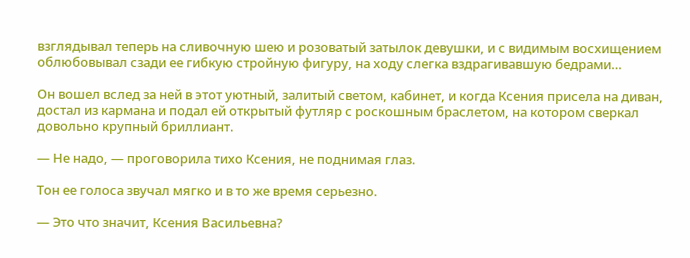взглядывал теперь на сливочную шею и розоватый затылок девушки, и с видимым восхищением облюбовывал сзади ее гибкую стройную фигуру, на ходу слегка вздрагивавшую бедрами…

Он вошел вслед за ней в этот уютный, залитый светом, кабинет, и когда Ксения присела на диван, достал из кармана и подал ей открытый футляр с роскошным браслетом, на котором сверкал довольно крупный бриллиант.

— Не надо, — проговорила тихо Ксения, не поднимая глаз.

Тон ее голоса звучал мягко и в то же время серьезно.

— Это что значит, Ксения Васильевна?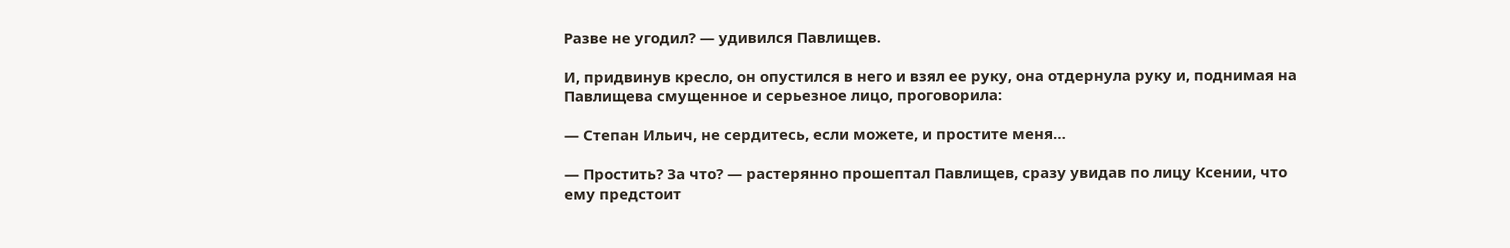Разве не угодил? — удивился Павлищев.

И, придвинув кресло, он опустился в него и взял ее руку, она отдернула руку и, поднимая на Павлищева смущенное и серьезное лицо, проговорила:

— Степан Ильич, не сердитесь, если можете, и простите меня…

— Простить? За что? — растерянно прошептал Павлищев, сразу увидав по лицу Ксении, что ему предстоит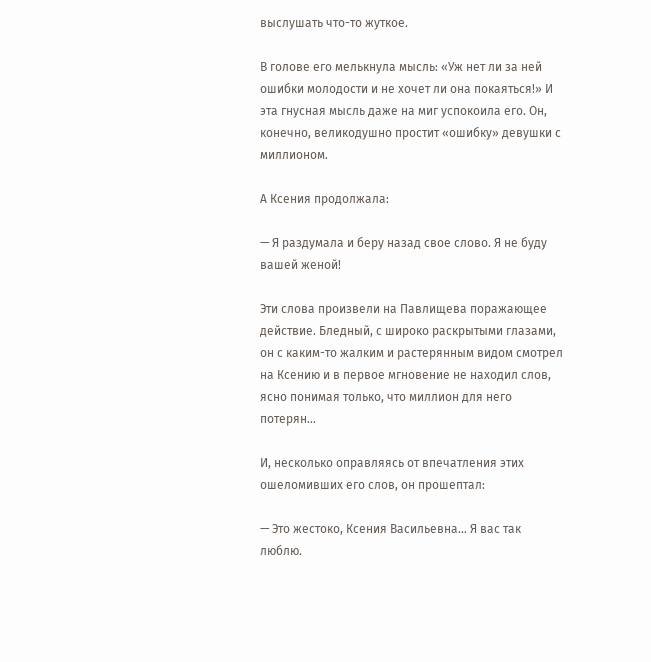выслушать что-то жуткое.

В голове его мелькнула мысль: «Уж нет ли за ней ошибки молодости и не хочет ли она покаяться!» И эта гнусная мысль даже на миг успокоила его. Он, конечно, великодушно простит «ошибку» девушки с миллионом.

А Ксения продолжала:

— Я раздумала и беру назад свое слово. Я не буду вашей женой!

Эти слова произвели на Павлищева поражающее действие. Бледный, с широко раскрытыми глазами, он с каким-то жалким и растерянным видом смотрел на Ксению и в первое мгновение не находил слов, ясно понимая только, что миллион для него потерян…

И, несколько оправляясь от впечатления этих ошеломивших его слов, он прошептал:

— Это жестоко, Ксения Васильевна… Я вас так люблю.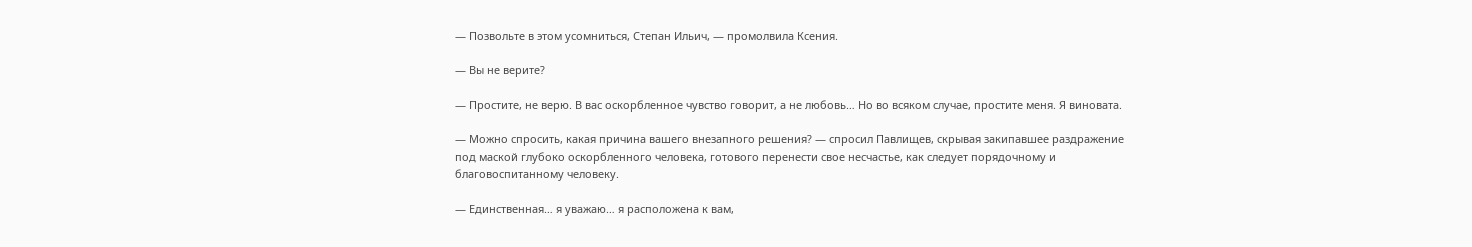— Позвольте в этом усомниться, Степан Ильич, — промолвила Ксения.

— Вы не верите?

— Простите, не верю. В вас оскорбленное чувство говорит, а не любовь… Но во всяком случае, простите меня. Я виновата.

— Можно спросить, какая причина вашего внезапного решения? — спросил Павлищев, скрывая закипавшее раздражение под маской глубоко оскорбленного человека, готового перенести свое несчастье, как следует порядочному и благовоспитанному человеку.

— Единственная… я уважаю… я расположена к вам,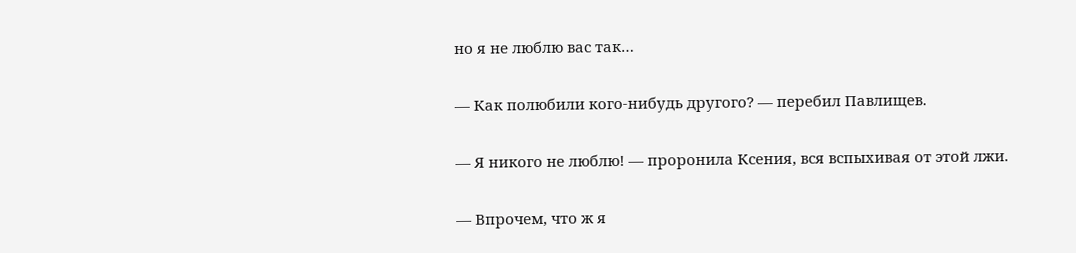но я не люблю вас так…

— Как полюбили кого-нибудь другого? — перебил Павлищев.

— Я никого не люблю! — проронила Ксения, вся вспыхивая от этой лжи.

— Впрочем, что ж я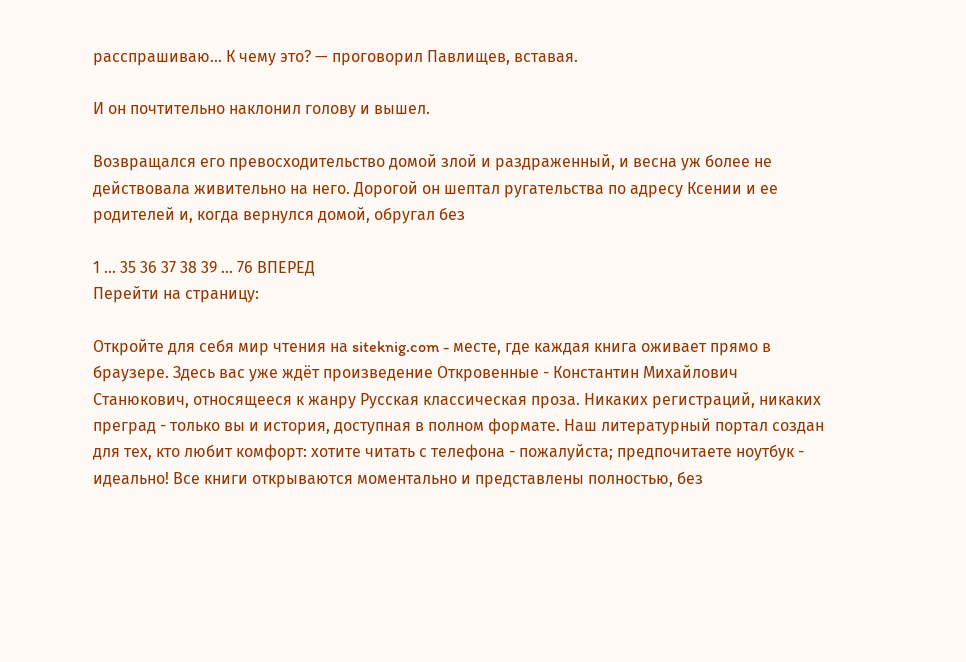расспрашиваю… К чему это? — проговорил Павлищев, вставая.

И он почтительно наклонил голову и вышел.

Возвращался его превосходительство домой злой и раздраженный, и весна уж более не действовала живительно на него. Дорогой он шептал ругательства по адресу Ксении и ее родителей и, когда вернулся домой, обругал без

1 ... 35 36 37 38 39 ... 76 ВПЕРЕД
Перейти на страницу:

Откройте для себя мир чтения на siteknig.com - месте, где каждая книга оживает прямо в браузере. Здесь вас уже ждёт произведение Откровенные - Константин Михайлович Станюкович, относящееся к жанру Русская классическая проза. Никаких регистраций, никаких преград - только вы и история, доступная в полном формате. Наш литературный портал создан для тех, кто любит комфорт: хотите читать с телефона - пожалуйста; предпочитаете ноутбук - идеально! Все книги открываются моментально и представлены полностью, без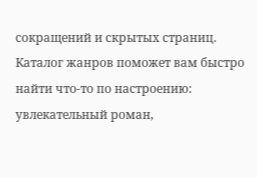сокращений и скрытых страниц. Каталог жанров поможет вам быстро найти что-то по настроению: увлекательный роман,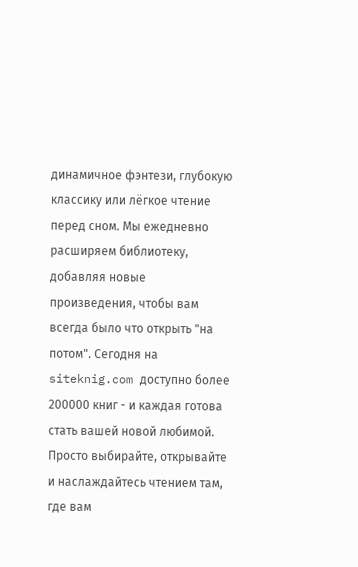динамичное фэнтези, глубокую классику или лёгкое чтение перед сном. Мы ежедневно расширяем библиотеку, добавляя новые произведения, чтобы вам всегда было что открыть "на потом". Сегодня на siteknig.com доступно более 200000 книг - и каждая готова стать вашей новой любимой. Просто выбирайте, открывайте и наслаждайтесь чтением там, где вам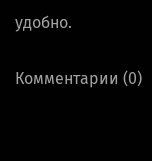удобно.

Комментарии (0)